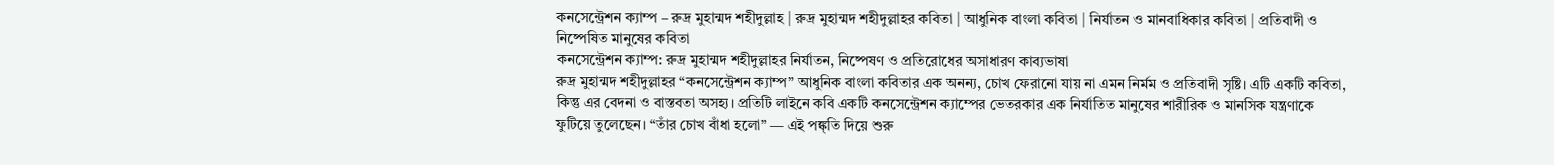কনসেন্ট্রেশন ক্যাম্প – রুদ্র মুহান্মদ শহীদুল্লাহ | রুদ্র মুহান্মদ শহীদুল্লাহর কবিতা | আধুনিক বাংলা কবিতা | নির্যাতন ও মানবাধিকার কবিতা | প্রতিবাদী ও নিষ্পেষিত মানুষের কবিতা
কনসেন্ট্রেশন ক্যাম্প: রুদ্র মুহান্মদ শহীদুল্লাহর নির্যাতন, নিষ্পেষণ ও প্রতিরোধের অসাধারণ কাব্যভাষা
রুদ্র মুহান্মদ শহীদুল্লাহর “কনসেন্ট্রেশন ক্যাম্প” আধুনিক বাংলা কবিতার এক অনন্য, চোখ ফেরানো যায় না এমন নির্মম ও প্রতিবাদী সৃষ্টি। এটি একটি কবিতা, কিন্তু এর বেদনা ও বাস্তবতা অসহ্য। প্রতিটি লাইনে কবি একটি কনসেন্ট্রেশন ক্যাম্পের ভেতরকার এক নির্যাতিত মানুষের শারীরিক ও মানসিক যন্ত্রণাকে ফুটিয়ে তুলেছেন। “তাঁর চোখ বাঁধা হলো” — এই পঙ্ক্তি দিয়ে শুরু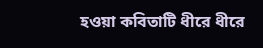হওয়া কবিতাটি ধীরে ধীরে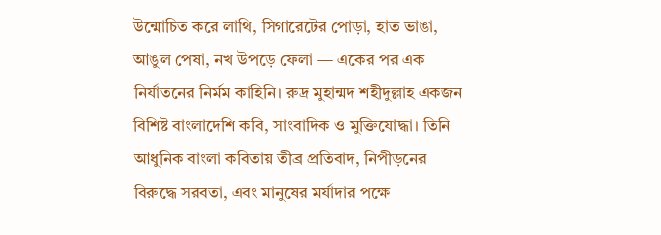উন্মোচিত করে লাথি, সিগারেটের পোড়া, হাত ভাঙা, আঙুল পেষা, নখ উপড়ে ফেলা — একের পর এক নির্যাতনের নির্মম কাহিনি। রুদ্র মুহান্মদ শহীদুল্লাহ একজন বিশিষ্ট বাংলাদেশি কবি, সাংবাদিক ও মুক্তিযোদ্ধা। তিনি আধুনিক বাংলা কবিতায় তীব্র প্রতিবাদ, নিপীড়নের বিরুদ্ধে সরবতা, এবং মানুষের মর্যাদার পক্ষে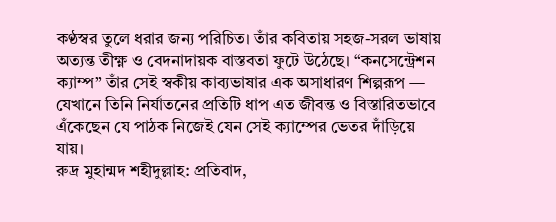কণ্ঠস্বর তুলে ধরার জন্য পরিচিত। তাঁর কবিতায় সহজ-সরল ভাষায় অত্যন্ত তীক্ষ্ণ ও বেদনাদায়ক বাস্তবতা ফুটে উঠেছে। “কনসেন্ট্রেশন ক্যাম্প” তাঁর সেই স্বকীয় কাব্যভাষার এক অসাধারণ শিল্পরূপ — যেখানে তিনি নির্যাতনের প্রতিটি ধাপ এত জীবন্ত ও বিস্তারিতভাবে এঁকেছেন যে পাঠক নিজেই যেন সেই ক্যাম্পের ভেতর দাঁড়িয়ে যায়।
রুদ্র মুহান্মদ শহীদুল্লাহ: প্রতিবাদ,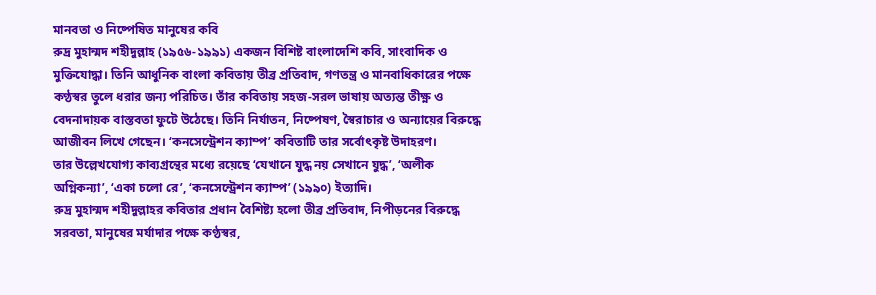মানবতা ও নিষ্পেষিত মানুষের কবি
রুদ্র মুহান্মদ শহীদুল্লাহ (১৯৫৬-১৯৯১) একজন বিশিষ্ট বাংলাদেশি কবি, সাংবাদিক ও মুক্তিযোদ্ধা। তিনি আধুনিক বাংলা কবিতায় তীব্র প্রতিবাদ, গণতন্ত্র ও মানবাধিকারের পক্ষে কণ্ঠস্বর তুলে ধরার জন্য পরিচিত। তাঁর কবিতায় সহজ-সরল ভাষায় অত্যন্ত তীক্ষ্ণ ও বেদনাদায়ক বাস্তবতা ফুটে উঠেছে। তিনি নির্যাতন, নিষ্পেষণ, স্বৈরাচার ও অন্যায়ের বিরুদ্ধে আজীবন লিখে গেছেন। ‘কনসেন্ট্রেশন ক্যাম্প’ কবিতাটি তার সর্বোৎকৃষ্ট উদাহরণ।
তার উল্লেখযোগ্য কাব্যগ্রন্থের মধ্যে রয়েছে ‘যেখানে যুদ্ধ নয় সেখানে যুদ্ধ’, ‘অলীক অগ্নিকন্যা’, ‘একা চলো রে’, ‘কনসেন্ট্রেশন ক্যাম্প’ (১৯৯০) ইত্যাদি।
রুদ্র মুহান্মদ শহীদুল্লাহর কবিতার প্রধান বৈশিষ্ট্য হলো তীব্র প্রতিবাদ, নিপীড়নের বিরুদ্ধে সরবতা, মানুষের মর্যাদার পক্ষে কণ্ঠস্বর,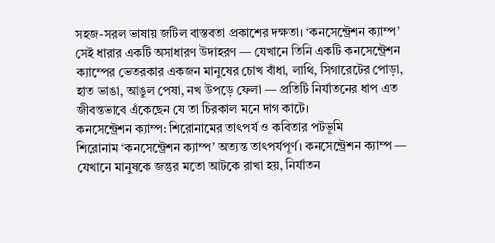সহজ-সরল ভাষায় জটিল বাস্তবতা প্রকাশের দক্ষতা। ‘কনসেন্ট্রেশন ক্যাম্প’ সেই ধারার একটি অসাধারণ উদাহরণ — যেখানে তিনি একটি কনসেন্ট্রেশন ক্যাম্পের ভেতরকার একজন মানুষের চোখ বাঁধা, লাথি, সিগারেটের পোড়া, হাত ভাঙা, আঙুল পেষা, নখ উপড়ে ফেলা — প্রতিটি নির্যাতনের ধাপ এত জীবন্তভাবে এঁকেছেন যে তা চিরকাল মনে দাগ কাটে।
কনসেন্ট্রেশন ক্যাম্প: শিরোনামের তাৎপর্য ও কবিতার পটভূমি
শিরোনাম ‘কনসেন্ট্রেশন ক্যাম্প’ অত্যন্ত তাৎপর্যপূর্ণ। কনসেন্ট্রেশন ক্যাম্প — যেখানে মানুষকে জন্তুর মতো আটকে রাখা হয়, নির্যাতন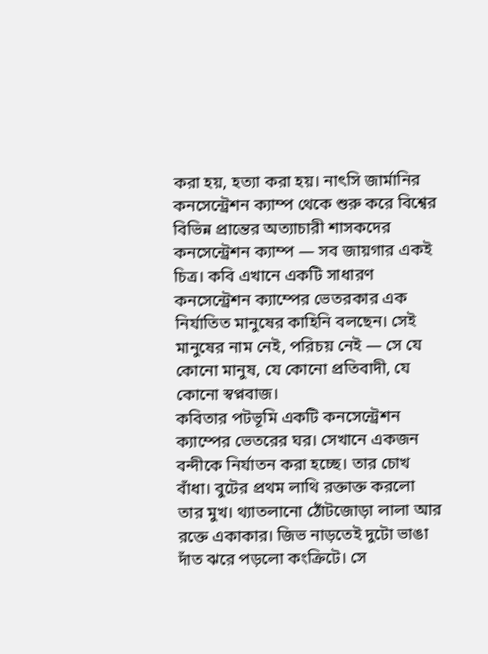করা হয়, হত্যা করা হয়। নাৎসি জার্মানির কনসেন্ট্রেশন ক্যাম্প থেকে শুরু করে বিশ্বের বিভিন্ন প্রান্তের অত্যাচারী শাসকদের কনসেন্ট্রেশন ক্যাম্প — সব জায়গার একই চিত্র। কবি এখানে একটি সাধারণ কনসেন্ট্রেশন ক্যাম্পের ভেতরকার এক নির্যাতিত মানুষের কাহিনি বলছেন। সেই মানুষের নাম নেই, পরিচয় নেই — সে যে কোনো মানুষ, যে কোনো প্রতিবাদী, যে কোনো স্বপ্নবাজ।
কবিতার পটভূমি একটি কনসেন্ট্রেশন ক্যাম্পের ভেতরের ঘর। সেখানে একজন বন্দীকে নির্যাতন করা হচ্ছে। তার চোখ বাঁধা। বুটের প্রথম লাথি রক্তাক্ত করলো তার মুখ। থ্যাতলানো ঠোঁটজোড়া লালা আর রক্তে একাকার। জিভ নাড়তেই দুটো ভাঙা দাঁত ঝরে পড়লো কংক্রিটে। সে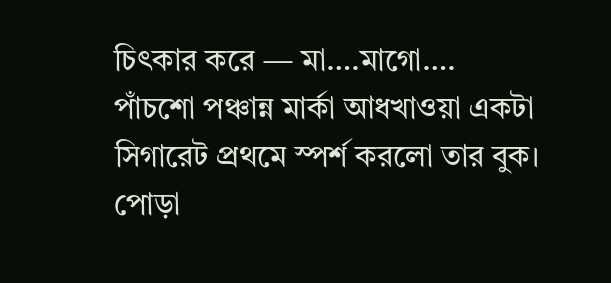চিৎকার করে — মা….মাগো….
পাঁচশো পঞ্চান্ন মার্কা আধখাওয়া একটা সিগারেট প্রথমে স্পর্শ করলো তার বুক। পোড়া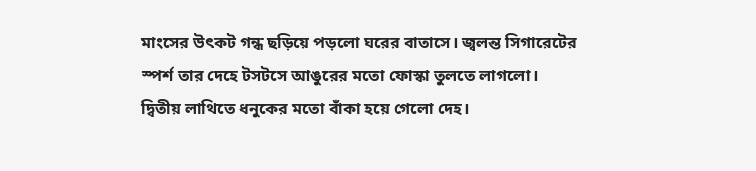মাংসের উৎকট গন্ধ ছড়িয়ে পড়লো ঘরের বাতাসে। জ্বলন্ত সিগারেটের স্পর্শ তার দেহে টসটসে আঙুরের মতো ফোস্কা তুলতে লাগলো। দ্বিতীয় লাথিতে ধনুকের মতো বাঁকা হয়ে গেলো দেহ।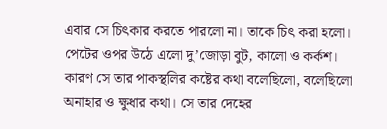এবার সে চিৎকার করতে পারলো না। তাকে চিৎ করা হলো।
পেটের ওপর উঠে এলো দু’জোড়া বুট, কালো ও কর্কশ। কারণ সে তার পাকস্থলির কষ্টের কথা বলেছিলো, বলেছিলো অনাহার ও ক্ষুধার কথা। সে তার দেহের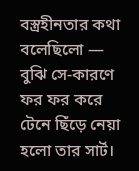বস্ত্রহীনতার কথা বলেছিলো — বুঝি সে-কারণে ফর ফর করে টেনে ছিঁড়ে নেয়া হলো তার সার্ট।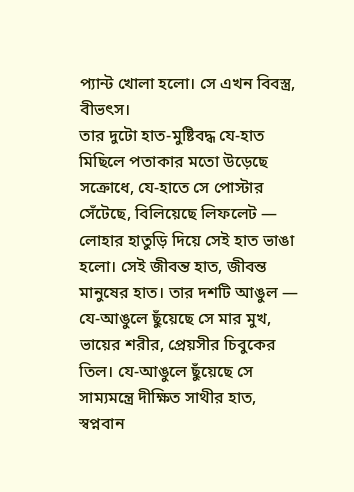প্যান্ট খোলা হলো। সে এখন বিবস্ত্র, বীভৎস।
তার দুটো হাত-মুষ্টিবদ্ধ যে-হাত মিছিলে পতাকার মতো উড়েছে সক্রোধে, যে-হাতে সে পোস্টার সেঁটেছে, বিলিয়েছে লিফলেট — লোহার হাতুড়ি দিয়ে সেই হাত ভাঙা হলো। সেই জীবন্ত হাত, জীবন্ত মানুষের হাত। তার দশটি আঙুল — যে-আঙুলে ছুঁয়েছে সে মার মুখ, ভায়ের শরীর, প্রেয়সীর চিবুকের তিল। যে-আঙুলে ছুঁয়েছে সে সাম্যমন্ত্রে দীক্ষিত সাথীর হাত, স্বপ্নবান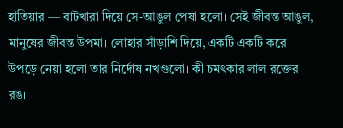হাতিয়ার — বাটখারা দিয়ে সে-আঙুল পেষা হলো। সেই জীবন্ত আঙুল, মানুষের জীবন্ত উপমা। লোহার সাঁড়াশি দিয়ে, একটি একটি করে উপড়ে নেয়া হলো তার নির্দোষ নখগুলো। কী চমৎকার লাল রক্তের রঙ।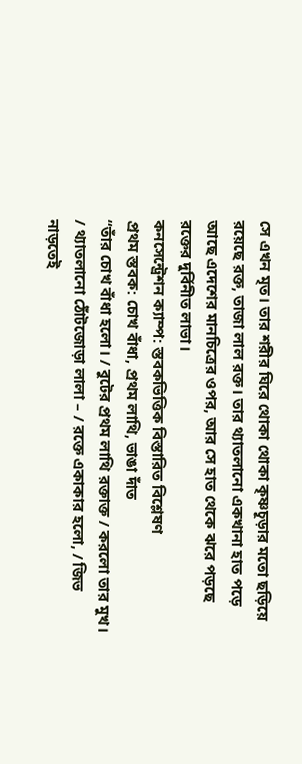সে এখন মৃত। তার শরীর ঘিরে থোকা থোকা কৃষ্ণচূড়ার মতো ছড়িয়ে রয়েছে রক্ত, তাজা লাল রক্ত। তার থ্যাতলানো একখানা হাত পড়ে আছে এদেশের মানচিত্রের ওপর, আর সে হাত থেকে ঝরে পড়ছে রক্তের দুর্বিনীত লাভা।
কনসেন্ট্রেশন ক্যাম্প: স্তবকভিত্তিক বিস্তারিত বিশ্লেষণ
প্রথম স্তবক: চোখ বাঁধা, প্রথম লাথি, ভাঙা দাঁত
“তাঁর চোখ বাঁধা হলো। / বুটের প্রথম লাথি রক্তাক্ত / করলো তার মুখ। / থ্যাতলানো ঠোঁটজোড়া লালা – / রক্তে একাকার হলো, / জিভ নাড়তেই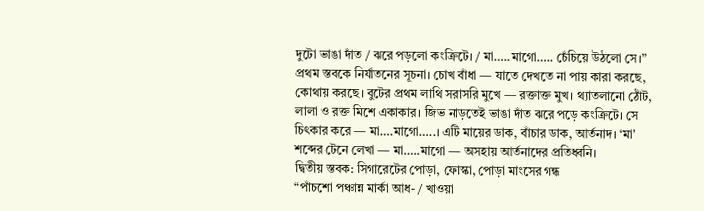দুটো ভাঙা দাঁত / ঝরে পড়লো কংক্রিটে। / মা…..মাগো….. চেঁচিয়ে উঠলো সে।”
প্রথম স্তবকে নির্যাতনের সূচনা। চোখ বাঁধা — যাতে দেখতে না পায় কারা করছে, কোথায় করছে। বুটের প্রথম লাথি সরাসরি মুখে — রক্তাক্ত মুখ। থ্যাতলানো ঠোঁট, লালা ও রক্ত মিশে একাকার। জিভ নাড়তেই ভাঙা দাঁত ঝরে পড়ে কংক্রিটে। সে চিৎকার করে — মা….মাগো…..। এটি মায়ের ডাক, বাঁচার ডাক, আর্তনাদ। ‘মা’ শব্দের টেনে লেখা — মা…..মাগো — অসহায় আর্তনাদের প্রতিধ্বনি।
দ্বিতীয় স্তবক: সিগারেটের পোড়া, ফোস্কা, পোড়া মাংসের গন্ধ
“পাঁচশো পঞ্চান্ন মার্কা আধ- / খাওয়া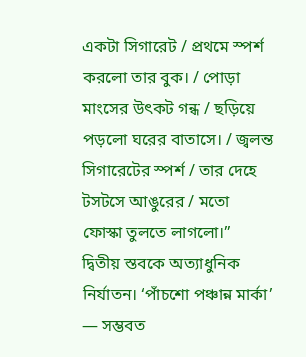একটা সিগারেট / প্রথমে স্পর্শ করলো তার বুক। / পোড়া মাংসের উৎকট গন্ধ / ছড়িয়ে পড়লো ঘরের বাতাসে। / জ্বলন্ত সিগারেটের স্পর্শ / তার দেহে টসটসে আঙুরের / মতো ফোস্কা তুলতে লাগলো।”
দ্বিতীয় স্তবকে অত্যাধুনিক নির্যাতন। ‘পাঁচশো পঞ্চান্ন মার্কা’ — সম্ভবত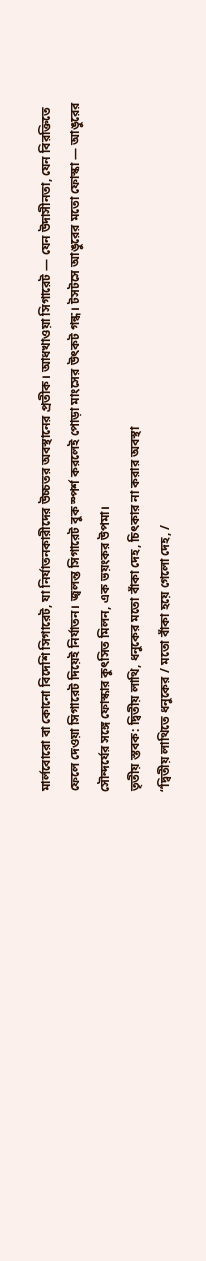মার্লবোরো বা কোনো বিদেশি সিগারেট, যা নির্যাতনকারীদের উচ্চতর অবস্থানের প্রতীক। আধখাওয়া সিগারেট — যেন উদাসীনতা, যেন বিরক্তিতে ফেলে দেওয়া সিগারেট দিয়েই নির্যাতন। জ্বলন্ত সিগারেট বুক স্পর্শ করলেই পোড়া মাংসের উৎকট গন্ধ। টসটসে আঙুরের মতো ফোস্কা — আঙুরের সৌন্দর্যের সঙ্গে ফোস্কার কুৎসিত মিলন, এক ভয়ংকর উপমা।
তৃতীয় স্তবক: দ্বিতীয় লাথি, ধনুকের মতো বাঁকা দেহ, চিৎকার না করার অবস্থা
“দ্বিতীয় লাথিতে ধনুকের / মতো বাঁকা হয়ে গেলো দেহ, /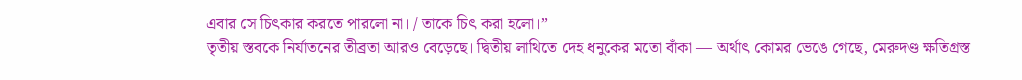এবার সে চিৎকার করতে পারলো না। / তাকে চিৎ করা হলো।”
তৃতীয় স্তবকে নির্যাতনের তীব্রতা আরও বেড়েছে। দ্বিতীয় লাথিতে দেহ ধনুকের মতো বাঁকা — অর্থাৎ কোমর ভেঙে গেছে, মেরুদণ্ড ক্ষতিগ্রস্ত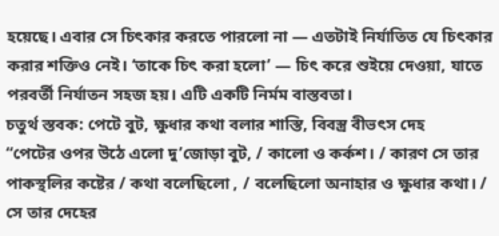হয়েছে। এবার সে চিৎকার করতে পারলো না — এতটাই নির্যাতিত যে চিৎকার করার শক্তিও নেই। ‘তাকে চিৎ করা হলো’ — চিৎ করে শুইয়ে দেওয়া, যাতে পরবর্তী নির্যাতন সহজ হয়। এটি একটি নির্মম বাস্তবতা।
চতুর্থ স্তবক: পেটে বুট, ক্ষুধার কথা বলার শাস্তি, বিবস্ত্র বীভৎস দেহ
“পেটের ওপর উঠে এলো দু’জোড়া বুট, / কালো ও কর্কশ। / কারণ সে তার পাকস্থলির কষ্টের / কথা বলেছিলো , / বলেছিলো অনাহার ও ক্ষুধার কথা। / সে তার দেহের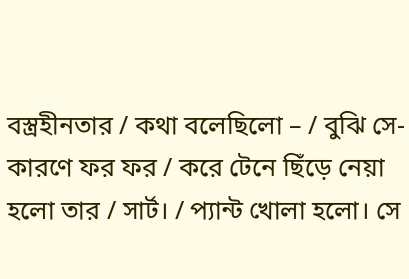বস্ত্রহীনতার / কথা বলেছিলো – / বুঝি সে-কারণে ফর ফর / করে টেনে ছিঁড়ে নেয়া হলো তার / সার্ট। / প্যান্ট খোলা হলো। সে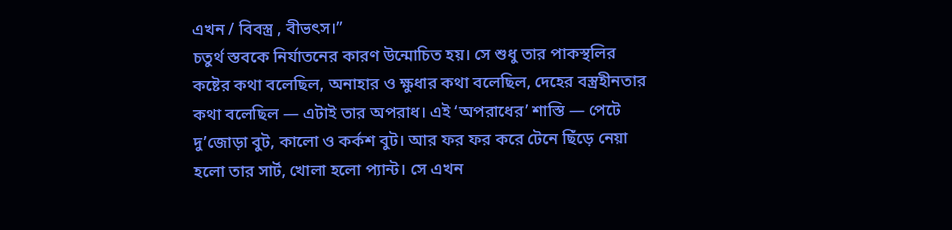এখন / বিবস্ত্র , বীভৎস।”
চতুর্থ স্তবকে নির্যাতনের কারণ উন্মোচিত হয়। সে শুধু তার পাকস্থলির কষ্টের কথা বলেছিল, অনাহার ও ক্ষুধার কথা বলেছিল, দেহের বস্ত্রহীনতার কথা বলেছিল — এটাই তার অপরাধ। এই ‘অপরাধের’ শাস্তি — পেটে দু’জোড়া বুট, কালো ও কর্কশ বুট। আর ফর ফর করে টেনে ছিঁড়ে নেয়া হলো তার সার্ট, খোলা হলো প্যান্ট। সে এখন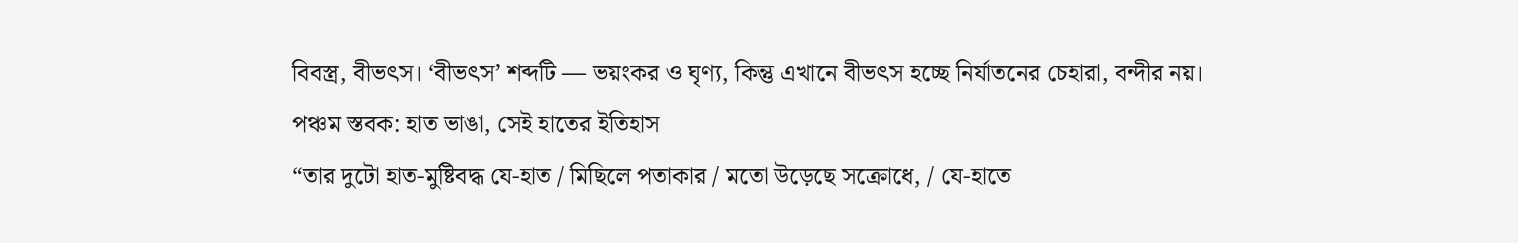বিবস্ত্র, বীভৎস। ‘বীভৎস’ শব্দটি — ভয়ংকর ও ঘৃণ্য, কিন্তু এখানে বীভৎস হচ্ছে নির্যাতনের চেহারা, বন্দীর নয়।
পঞ্চম স্তবক: হাত ভাঙা, সেই হাতের ইতিহাস
“তার দুটো হাত-মুষ্টিবদ্ধ যে-হাত / মিছিলে পতাকার / মতো উড়েছে সক্রোধে, / যে-হাতে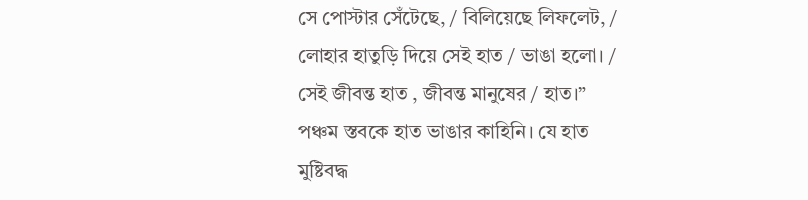সে পোস্টার সেঁটেছে, / বিলিয়েছে লিফলেট, / লোহার হাতুড়ি দিয়ে সেই হাত / ভাঙা হলো। / সেই জীবন্ত হাত , জীবন্ত মানুষের / হাত।”
পঞ্চম স্তবকে হাত ভাঙার কাহিনি। যে হাত মুষ্টিবদ্ধ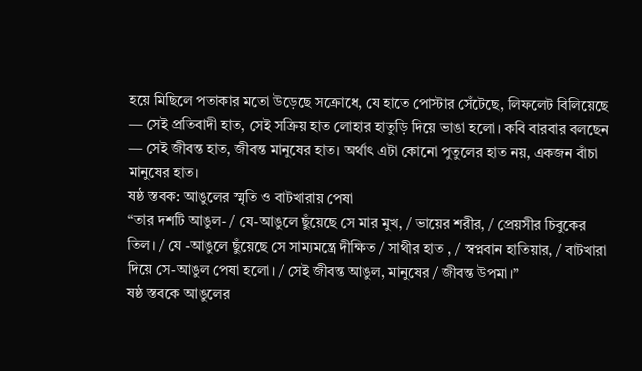হয়ে মিছিলে পতাকার মতো উড়েছে সক্রোধে, যে হাতে পোস্টার সেঁটেছে, লিফলেট বিলিয়েছে — সেই প্রতিবাদী হাত, সেই সক্রিয় হাত লোহার হাতুড়ি দিয়ে ভাঙা হলো। কবি বারবার বলছেন — সেই জীবন্ত হাত, জীবন্ত মানুষের হাত। অর্থাৎ এটা কোনো পুতুলের হাত নয়, একজন বাঁচা মানুষের হাত।
ষষ্ঠ স্তবক: আঙুলের স্মৃতি ও বাটখারায় পেষা
“তার দশটি আঙুল- / যে-আঙুলে ছুঁয়েছে সে মার মুখ, / ভায়ের শরীর, / প্রেয়সীর চিবুকের তিল। / যে -আঙুলে ছুঁয়েছে সে সাম্যমন্ত্রে দীক্ষিত / সাথীর হাত , / স্বপ্নবান হাতিয়ার, / বাটখারা দিয়ে সে-আঙুল পেষা হলো। / সেই জীবন্ত আঙুল, মানুষের / জীবন্ত উপমা।”
ষষ্ঠ স্তবকে আঙুলের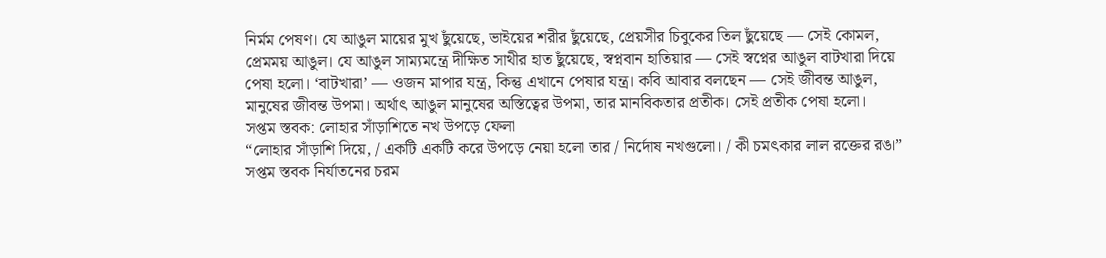নির্মম পেষণ। যে আঙুল মায়ের মুখ ছুঁয়েছে, ভাইয়ের শরীর ছুঁয়েছে, প্রেয়সীর চিবুকের তিল ছুঁয়েছে — সেই কোমল, প্রেমময় আঙুল। যে আঙুল সাম্যমন্ত্রে দীক্ষিত সাথীর হাত ছুঁয়েছে, স্বপ্নবান হাতিয়ার — সেই স্বপ্নের আঙুল বাটখারা দিয়ে পেষা হলো। ‘বাটখারা’ — ওজন মাপার যন্ত্র, কিন্তু এখানে পেষার যন্ত্র। কবি আবার বলছেন — সেই জীবন্ত আঙুল, মানুষের জীবন্ত উপমা। অর্থাৎ আঙুল মানুষের অস্তিত্বের উপমা, তার মানবিকতার প্রতীক। সেই প্রতীক পেষা হলো।
সপ্তম স্তবক: লোহার সাঁড়াশিতে নখ উপড়ে ফেলা
“লোহার সাঁড়াশি দিয়ে, / একটি একটি করে উপড়ে নেয়া হলো তার / নির্দোষ নখগুলো। / কী চমৎকার লাল রক্তের রঙ।”
সপ্তম স্তবক নির্যাতনের চরম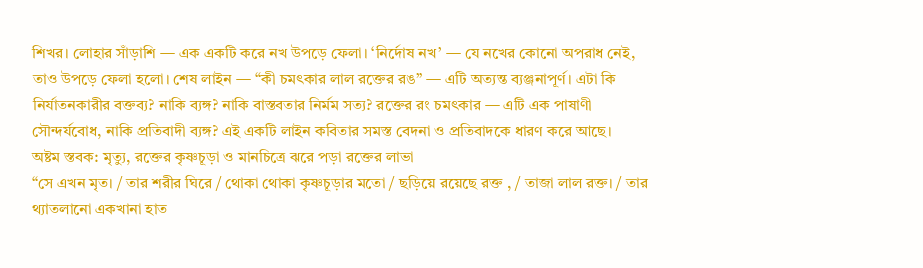শিখর। লোহার সাঁড়াশি — এক একটি করে নখ উপড়ে ফেলা। ‘নির্দোষ নখ’ — যে নখের কোনো অপরাধ নেই, তাও উপড়ে ফেলা হলো। শেষ লাইন — “কী চমৎকার লাল রক্তের রঙ” — এটি অত্যন্ত ব্যঞ্জনাপূর্ণ। এটা কি নির্যাতনকারীর বক্তব্য? নাকি ব্যঙ্গ? নাকি বাস্তবতার নির্মম সত্য? রক্তের রং চমৎকার — এটি এক পাষাণী সৌন্দর্যবোধ, নাকি প্রতিবাদী ব্যঙ্গ? এই একটি লাইন কবিতার সমস্ত বেদনা ও প্রতিবাদকে ধারণ করে আছে।
অষ্টম স্তবক: মৃত্যু, রক্তের কৃষ্ণচূড়া ও মানচিত্রে ঝরে পড়া রক্তের লাভা
“সে এখন মৃত। / তার শরীর ঘিরে / থোকা থোকা কৃষ্ণচূড়ার মতো / ছড়িয়ে রয়েছে রক্ত , / তাজা লাল রক্ত। / তার থ্যাতলানো একখানা হাত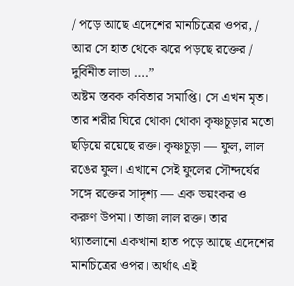/ পড়ে আছে এদেশের মানচিত্রের ওপর, / আর সে হাত থেকে ঝরে পড়ছে রক্তের / দুর্বিনীত লাভা ….”
অষ্টম স্তবক কবিতার সমাপ্তি। সে এখন মৃত। তার শরীর ঘিরে থোকা থোকা কৃষ্ণচূড়ার মতো ছড়িয়ে রয়েছে রক্ত। কৃষ্ণচূড়া — ফুল, লাল রঙের ফুল। এখানে সেই ফুলের সৌন্দর্যের সঙ্গে রক্তের সাদৃশ্য — এক ভয়ংকর ও করুণ উপমা। তাজা লাল রক্ত। তার থ্যাতলানো একখানা হাত পড়ে আছে এদেশের মানচিত্রের ওপর। অর্থাৎ এই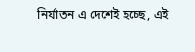নির্যাতন এ দেশেই হচ্ছে, এই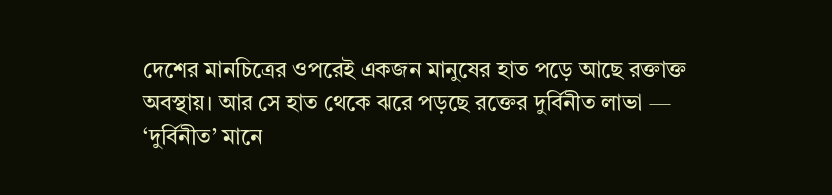দেশের মানচিত্রের ওপরেই একজন মানুষের হাত পড়ে আছে রক্তাক্ত অবস্থায়। আর সে হাত থেকে ঝরে পড়ছে রক্তের দুর্বিনীত লাভা — ‘দুর্বিনীত’ মানে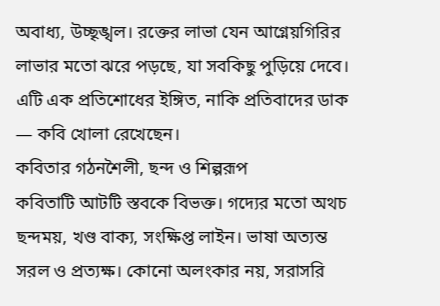অবাধ্য, উচ্ছৃঙ্খল। রক্তের লাভা যেন আগ্নেয়গিরির লাভার মতো ঝরে পড়ছে, যা সবকিছু পুড়িয়ে দেবে। এটি এক প্রতিশোধের ইঙ্গিত, নাকি প্রতিবাদের ডাক — কবি খোলা রেখেছেন।
কবিতার গঠনশৈলী, ছন্দ ও শিল্পরূপ
কবিতাটি আটটি স্তবকে বিভক্ত। গদ্যের মতো অথচ ছন্দময়, খণ্ড বাক্য, সংক্ষিপ্ত লাইন। ভাষা অত্যন্ত সরল ও প্রত্যক্ষ। কোনো অলংকার নয়, সরাসরি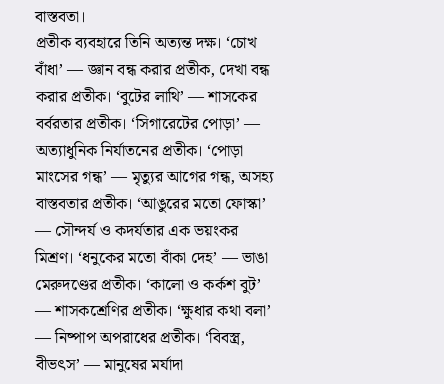বাস্তবতা।
প্রতীক ব্যবহারে তিনি অত্যন্ত দক্ষ। ‘চোখ বাঁধা’ — জ্ঞান বন্ধ করার প্রতীক, দেখা বন্ধ করার প্রতীক। ‘বুটের লাথি’ — শাসকের বর্বরতার প্রতীক। ‘সিগারেটের পোড়া’ — অত্যাধুনিক নির্যাতনের প্রতীক। ‘পোড়া মাংসের গন্ধ’ — মৃত্যুর আগের গন্ধ, অসহ্য বাস্তবতার প্রতীক। ‘আঙুরের মতো ফোস্কা’ — সৌন্দর্য ও কদর্যতার এক ভয়ংকর মিশ্রণ। ‘ধনুকের মতো বাঁকা দেহ’ — ভাঙা মেরুদণ্ডের প্রতীক। ‘কালো ও কর্কশ বুট’ — শাসকশ্রেণির প্রতীক। ‘ক্ষুধার কথা বলা’ — নিষ্পাপ অপরাধের প্রতীক। ‘বিবস্ত্র, বীভৎস’ — মানুষের মর্যাদা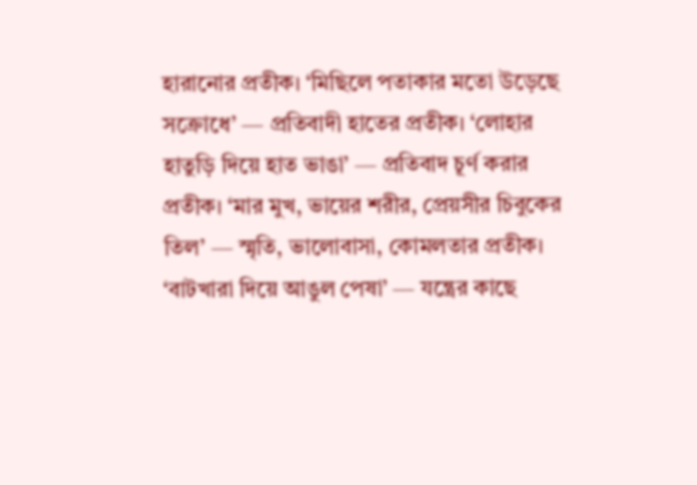হারানোর প্রতীক। ‘মিছিলে পতাকার মতো উড়েছে সক্রোধে’ — প্রতিবাদী হাতের প্রতীক। ‘লোহার হাতুড়ি দিয়ে হাত ভাঙা’ — প্রতিবাদ চূর্ণ করার প্রতীক। ‘মার মুখ, ভায়ের শরীর, প্রেয়সীর চিবুকের তিল’ — স্মৃতি, ভালোবাসা, কোমলতার প্রতীক। ‘বাটখারা দিয়ে আঙুল পেষা’ — যন্ত্রের কাছে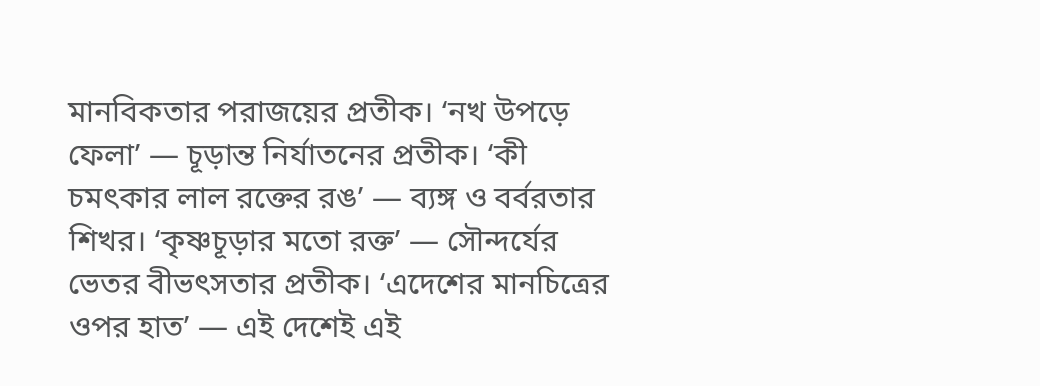মানবিকতার পরাজয়ের প্রতীক। ‘নখ উপড়ে ফেলা’ — চূড়ান্ত নির্যাতনের প্রতীক। ‘কী চমৎকার লাল রক্তের রঙ’ — ব্যঙ্গ ও বর্বরতার শিখর। ‘কৃষ্ণচূড়ার মতো রক্ত’ — সৌন্দর্যের ভেতর বীভৎসতার প্রতীক। ‘এদেশের মানচিত্রের ওপর হাত’ — এই দেশেই এই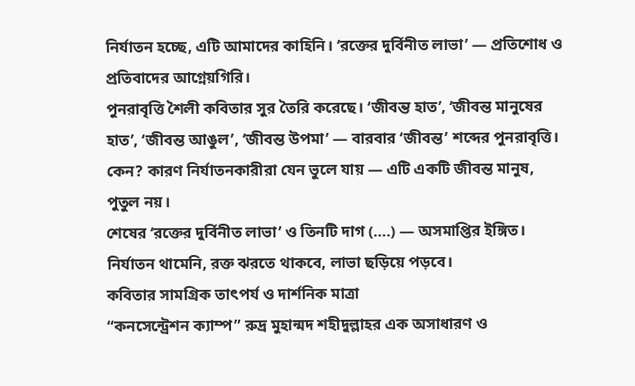নির্যাতন হচ্ছে, এটি আমাদের কাহিনি। ‘রক্তের দুর্বিনীত লাভা’ — প্রতিশোধ ও প্রতিবাদের আগ্নেয়গিরি।
পুনরাবৃত্তি শৈলী কবিতার সুর তৈরি করেছে। ‘জীবন্ত হাত’, ‘জীবন্ত মানুষের হাত’, ‘জীবন্ত আঙুল’, ‘জীবন্ত উপমা’ — বারবার ‘জীবন্ত’ শব্দের পুনরাবৃত্তি। কেন? কারণ নির্যাতনকারীরা যেন ভুলে যায় — এটি একটি জীবন্ত মানুষ, পুতুল নয়।
শেষের ‘রক্তের দুর্বিনীত লাভা’ ও তিনটি দাগ (….) — অসমাপ্তির ইঙ্গিত। নির্যাতন থামেনি, রক্ত ঝরতে থাকবে, লাভা ছড়িয়ে পড়বে।
কবিতার সামগ্রিক তাৎপর্য ও দার্শনিক মাত্রা
“কনসেন্ট্রেশন ক্যাম্প” রুদ্র মুহান্মদ শহীদুল্লাহর এক অসাধারণ ও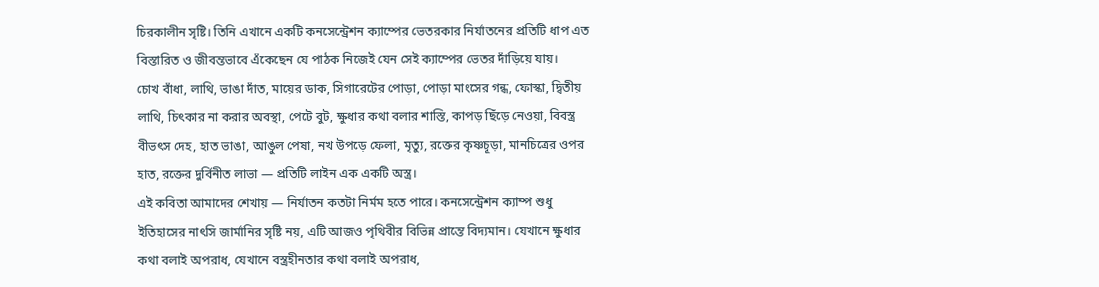চিরকালীন সৃষ্টি। তিনি এখানে একটি কনসেন্ট্রেশন ক্যাম্পের ভেতরকার নির্যাতনের প্রতিটি ধাপ এত বিস্তারিত ও জীবন্তভাবে এঁকেছেন যে পাঠক নিজেই যেন সেই ক্যাম্পের ভেতর দাঁড়িয়ে যায়।
চোখ বাঁধা, লাথি, ভাঙা দাঁত, মায়ের ডাক, সিগারেটের পোড়া, পোড়া মাংসের গন্ধ, ফোস্কা, দ্বিতীয় লাথি, চিৎকার না করার অবস্থা, পেটে বুট, ক্ষুধার কথা বলার শাস্তি, কাপড় ছিঁড়ে নেওয়া, বিবস্ত্র বীভৎস দেহ, হাত ভাঙা, আঙুল পেষা, নখ উপড়ে ফেলা, মৃত্যু, রক্তের কৃষ্ণচূড়া, মানচিত্রের ওপর হাত, রক্তের দুর্বিনীত লাভা — প্রতিটি লাইন এক একটি অস্ত্র।
এই কবিতা আমাদের শেখায় — নির্যাতন কতটা নির্মম হতে পারে। কনসেন্ট্রেশন ক্যাম্প শুধু ইতিহাসের নাৎসি জার্মানির সৃষ্টি নয়, এটি আজও পৃথিবীর বিভিন্ন প্রান্তে বিদ্যমান। যেখানে ক্ষুধার কথা বলাই অপরাধ, যেখানে বস্ত্রহীনতার কথা বলাই অপরাধ,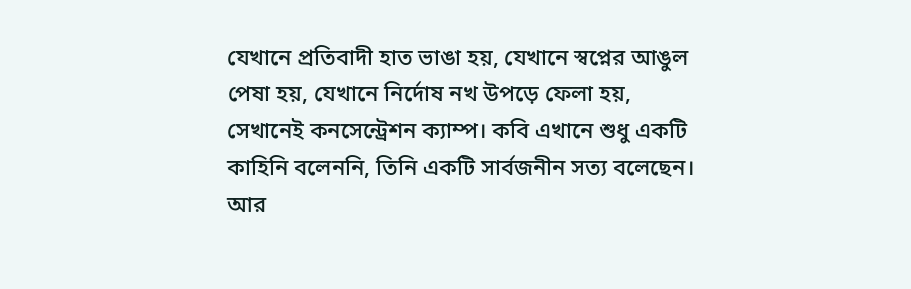যেখানে প্রতিবাদী হাত ভাঙা হয়, যেখানে স্বপ্নের আঙুল পেষা হয়, যেখানে নির্দোষ নখ উপড়ে ফেলা হয়, সেখানেই কনসেন্ট্রেশন ক্যাম্প। কবি এখানে শুধু একটি কাহিনি বলেননি, তিনি একটি সার্বজনীন সত্য বলেছেন। আর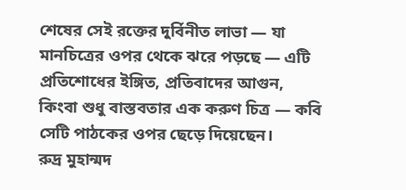শেষের সেই রক্তের দুর্বিনীত লাভা — যা মানচিত্রের ওপর থেকে ঝরে পড়ছে — এটি প্রতিশোধের ইঙ্গিত, প্রতিবাদের আগুন, কিংবা শুধু বাস্তবতার এক করুণ চিত্র — কবি সেটি পাঠকের ওপর ছেড়ে দিয়েছেন।
রুদ্র মুহান্মদ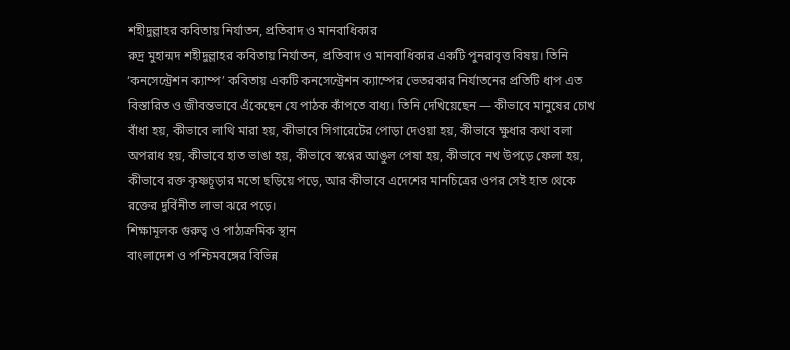শহীদুল্লাহর কবিতায় নির্যাতন, প্রতিবাদ ও মানবাধিকার
রুদ্র মুহান্মদ শহীদুল্লাহর কবিতায় নির্যাতন, প্রতিবাদ ও মানবাধিকার একটি পুনরাবৃত্ত বিষয়। তিনি ‘কনসেন্ট্রেশন ক্যাম্প’ কবিতায় একটি কনসেন্ট্রেশন ক্যাম্পের ভেতরকার নির্যাতনের প্রতিটি ধাপ এত বিস্তারিত ও জীবন্তভাবে এঁকেছেন যে পাঠক কাঁপতে বাধ্য। তিনি দেখিয়েছেন — কীভাবে মানুষের চোখ বাঁধা হয়, কীভাবে লাথি মারা হয়, কীভাবে সিগারেটের পোড়া দেওয়া হয়, কীভাবে ক্ষুধার কথা বলা অপরাধ হয়, কীভাবে হাত ভাঙা হয়, কীভাবে স্বপ্নের আঙুল পেষা হয়, কীভাবে নখ উপড়ে ফেলা হয়, কীভাবে রক্ত কৃষ্ণচূড়ার মতো ছড়িয়ে পড়ে, আর কীভাবে এদেশের মানচিত্রের ওপর সেই হাত থেকে রক্তের দুর্বিনীত লাভা ঝরে পড়ে।
শিক্ষামূলক গুরুত্ব ও পাঠ্যক্রমিক স্থান
বাংলাদেশ ও পশ্চিমবঙ্গের বিভিন্ন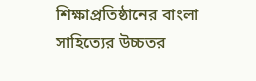শিক্ষাপ্রতিষ্ঠানের বাংলা সাহিত্যের উচ্চতর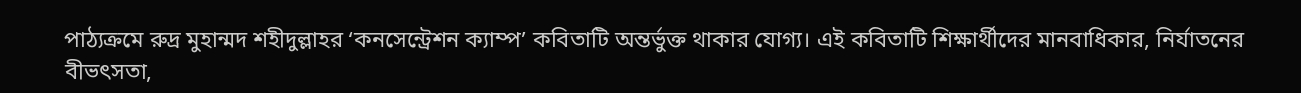পাঠ্যক্রমে রুদ্র মুহান্মদ শহীদুল্লাহর ‘কনসেন্ট্রেশন ক্যাম্প’ কবিতাটি অন্তর্ভুক্ত থাকার যোগ্য। এই কবিতাটি শিক্ষার্থীদের মানবাধিকার, নির্যাতনের বীভৎসতা,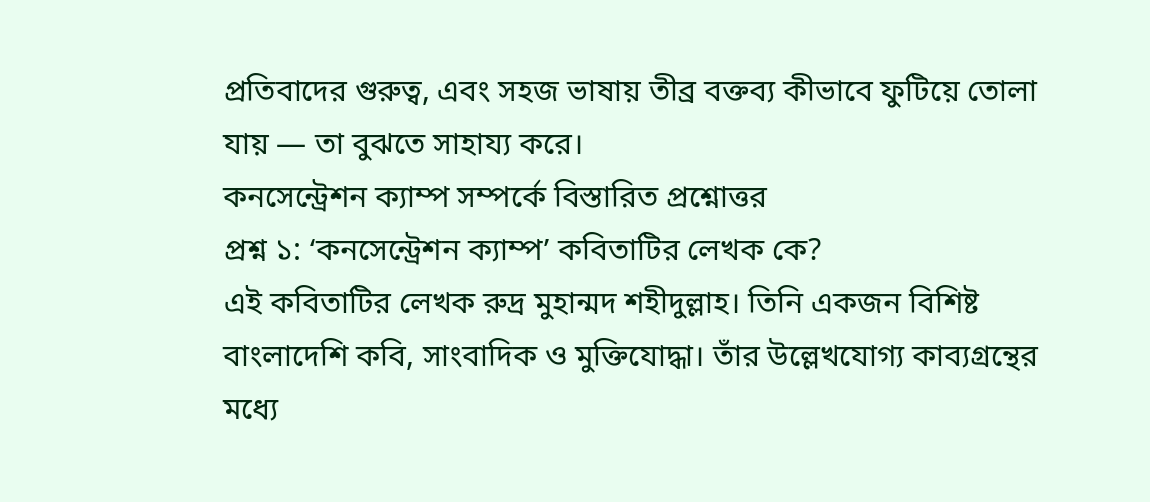প্রতিবাদের গুরুত্ব, এবং সহজ ভাষায় তীব্র বক্তব্য কীভাবে ফুটিয়ে তোলা যায় — তা বুঝতে সাহায্য করে।
কনসেন্ট্রেশন ক্যাম্প সম্পর্কে বিস্তারিত প্রশ্নোত্তর
প্রশ্ন ১: ‘কনসেন্ট্রেশন ক্যাম্প’ কবিতাটির লেখক কে?
এই কবিতাটির লেখক রুদ্র মুহান্মদ শহীদুল্লাহ। তিনি একজন বিশিষ্ট বাংলাদেশি কবি, সাংবাদিক ও মুক্তিযোদ্ধা। তাঁর উল্লেখযোগ্য কাব্যগ্রন্থের মধ্যে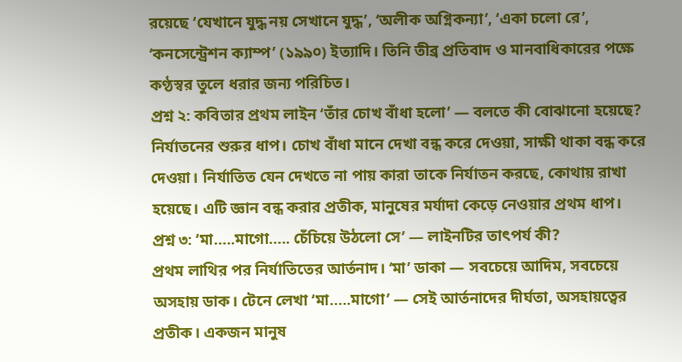রয়েছে ‘যেখানে যুদ্ধ নয় সেখানে যুদ্ধ’, ‘অলীক অগ্নিকন্যা’, ‘একা চলো রে’, ‘কনসেন্ট্রেশন ক্যাম্প’ (১৯৯০) ইত্যাদি। তিনি তীব্র প্রতিবাদ ও মানবাধিকারের পক্ষে কণ্ঠস্বর তুলে ধরার জন্য পরিচিত।
প্রশ্ন ২: কবিতার প্রথম লাইন ‘তাঁর চোখ বাঁধা হলো’ — বলতে কী বোঝানো হয়েছে?
নির্যাতনের শুরুর ধাপ। চোখ বাঁধা মানে দেখা বন্ধ করে দেওয়া, সাক্ষী থাকা বন্ধ করে দেওয়া। নির্যাতিত যেন দেখতে না পায় কারা তাকে নির্যাতন করছে, কোথায় রাখা হয়েছে। এটি জ্ঞান বন্ধ করার প্রতীক, মানুষের মর্যাদা কেড়ে নেওয়ার প্রথম ধাপ।
প্রশ্ন ৩: ‘মা…..মাগো….. চেঁচিয়ে উঠলো সে’ — লাইনটির তাৎপর্য কী?
প্রথম লাথির পর নির্যাতিতের আর্তনাদ। ‘মা’ ডাকা — সবচেয়ে আদিম, সবচেয়ে অসহায় ডাক। টেনে লেখা ‘মা…..মাগো’ — সেই আর্তনাদের দীর্ঘতা, অসহায়ত্বের প্রতীক। একজন মানুষ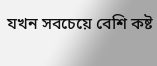যখন সবচেয়ে বেশি কষ্ট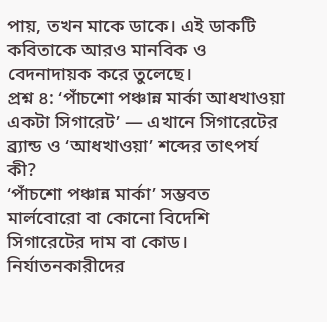পায়, তখন মাকে ডাকে। এই ডাকটি কবিতাকে আরও মানবিক ও বেদনাদায়ক করে তুলেছে।
প্রশ্ন ৪: ‘পাঁচশো পঞ্চান্ন মার্কা আধখাওয়া একটা সিগারেট’ — এখানে সিগারেটের ব্র্যান্ড ও ‘আধখাওয়া’ শব্দের তাৎপর্য কী?
‘পাঁচশো পঞ্চান্ন মার্কা’ সম্ভবত মার্লবোরো বা কোনো বিদেশি সিগারেটের দাম বা কোড। নির্যাতনকারীদের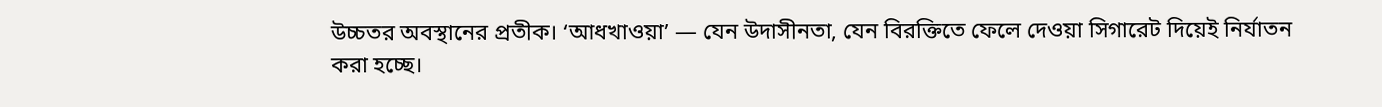উচ্চতর অবস্থানের প্রতীক। ‘আধখাওয়া’ — যেন উদাসীনতা, যেন বিরক্তিতে ফেলে দেওয়া সিগারেট দিয়েই নির্যাতন করা হচ্ছে।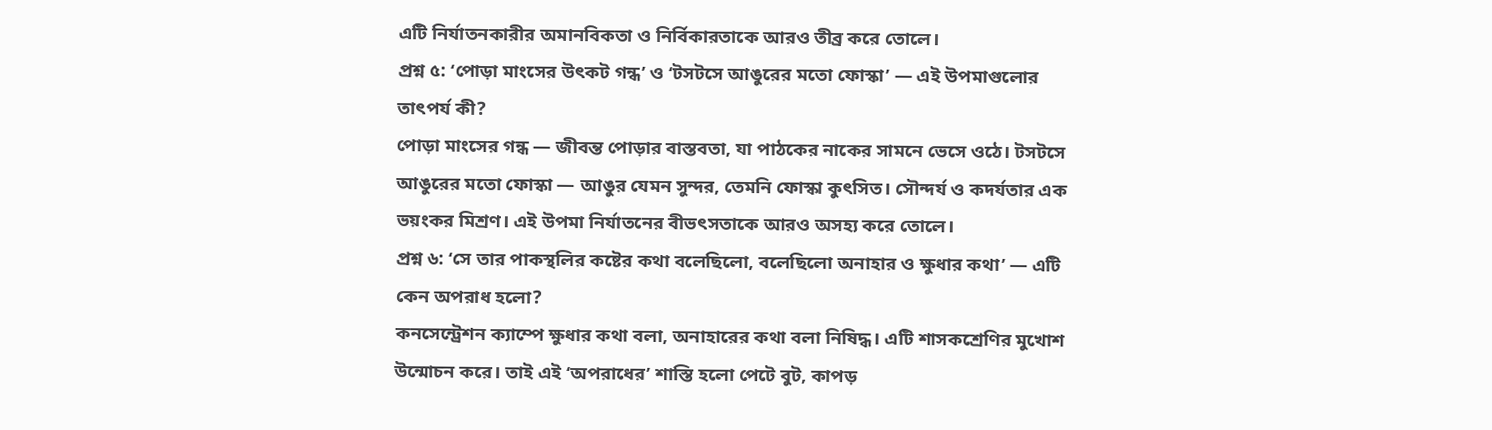এটি নির্যাতনকারীর অমানবিকতা ও নির্বিকারতাকে আরও তীব্র করে তোলে।
প্রশ্ন ৫: ‘পোড়া মাংসের উৎকট গন্ধ’ ও ‘টসটসে আঙুরের মতো ফোস্কা’ — এই উপমাগুলোর তাৎপর্য কী?
পোড়া মাংসের গন্ধ — জীবন্ত পোড়ার বাস্তবতা, যা পাঠকের নাকের সামনে ভেসে ওঠে। টসটসে আঙুরের মতো ফোস্কা — আঙুর যেমন সুন্দর, তেমনি ফোস্কা কুৎসিত। সৌন্দর্য ও কদর্যতার এক ভয়ংকর মিশ্রণ। এই উপমা নির্যাতনের বীভৎসতাকে আরও অসহ্য করে তোলে।
প্রশ্ন ৬: ‘সে তার পাকস্থলির কষ্টের কথা বলেছিলো, বলেছিলো অনাহার ও ক্ষুধার কথা’ — এটি কেন অপরাধ হলো?
কনসেন্ট্রেশন ক্যাম্পে ক্ষুধার কথা বলা, অনাহারের কথা বলা নিষিদ্ধ। এটি শাসকশ্রেণির মুখোশ উন্মোচন করে। তাই এই ‘অপরাধের’ শাস্তি হলো পেটে বুট, কাপড়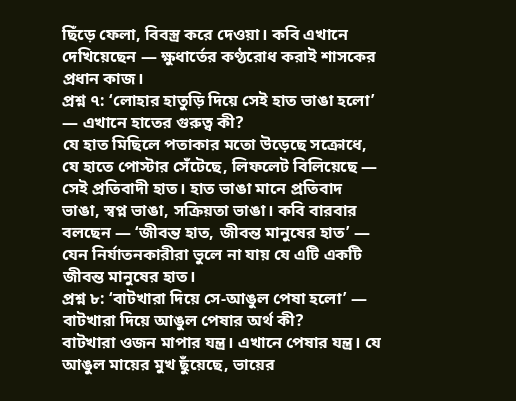ছিঁড়ে ফেলা, বিবস্ত্র করে দেওয়া। কবি এখানে দেখিয়েছেন — ক্ষুধার্তের কণ্ঠরোধ করাই শাসকের প্রধান কাজ।
প্রশ্ন ৭: ‘লোহার হাতুড়ি দিয়ে সেই হাত ভাঙা হলো’ — এখানে হাতের গুরুত্ব কী?
যে হাত মিছিলে পতাকার মতো উড়েছে সক্রোধে, যে হাতে পোস্টার সেঁটেছে, লিফলেট বিলিয়েছে — সেই প্রতিবাদী হাত। হাত ভাঙা মানে প্রতিবাদ ভাঙা, স্বপ্ন ভাঙা, সক্রিয়তা ভাঙা। কবি বারবার বলছেন — ‘জীবন্ত হাত, জীবন্ত মানুষের হাত’ — যেন নির্যাতনকারীরা ভুলে না যায় যে এটি একটি জীবন্ত মানুষের হাত।
প্রশ্ন ৮: ‘বাটখারা দিয়ে সে-আঙুল পেষা হলো’ — বাটখারা দিয়ে আঙুল পেষার অর্থ কী?
বাটখারা ওজন মাপার যন্ত্র। এখানে পেষার যন্ত্র। যে আঙুল মায়ের মুখ ছুঁয়েছে, ভায়ের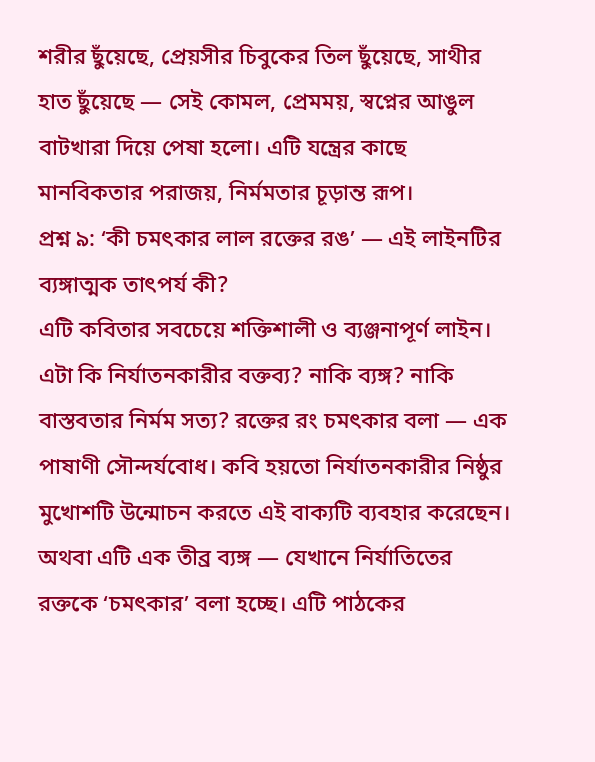শরীর ছুঁয়েছে, প্রেয়সীর চিবুকের তিল ছুঁয়েছে, সাথীর হাত ছুঁয়েছে — সেই কোমল, প্রেমময়, স্বপ্নের আঙুল বাটখারা দিয়ে পেষা হলো। এটি যন্ত্রের কাছে মানবিকতার পরাজয়, নির্মমতার চূড়ান্ত রূপ।
প্রশ্ন ৯: ‘কী চমৎকার লাল রক্তের রঙ’ — এই লাইনটির ব্যঙ্গাত্মক তাৎপর্য কী?
এটি কবিতার সবচেয়ে শক্তিশালী ও ব্যঞ্জনাপূর্ণ লাইন। এটা কি নির্যাতনকারীর বক্তব্য? নাকি ব্যঙ্গ? নাকি বাস্তবতার নির্মম সত্য? রক্তের রং চমৎকার বলা — এক পাষাণী সৌন্দর্যবোধ। কবি হয়তো নির্যাতনকারীর নিষ্ঠুর মুখোশটি উন্মোচন করতে এই বাক্যটি ব্যবহার করেছেন। অথবা এটি এক তীব্র ব্যঙ্গ — যেখানে নির্যাতিতের রক্তকে ‘চমৎকার’ বলা হচ্ছে। এটি পাঠকের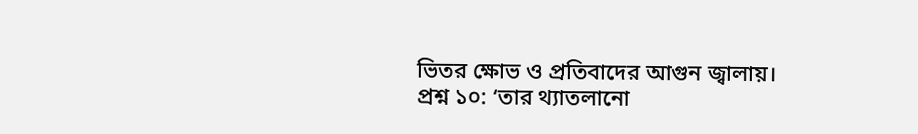ভিতর ক্ষোভ ও প্রতিবাদের আগুন জ্বালায়।
প্রশ্ন ১০: ‘তার থ্যাতলানো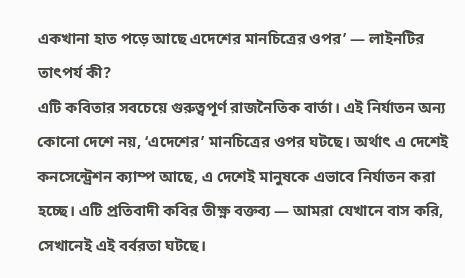একখানা হাত পড়ে আছে এদেশের মানচিত্রের ওপর’ — লাইনটির তাৎপর্য কী?
এটি কবিতার সবচেয়ে গুরুত্বপূর্ণ রাজনৈতিক বার্তা। এই নির্যাতন অন্য কোনো দেশে নয়, ‘এদেশের’ মানচিত্রের ওপর ঘটছে। অর্থাৎ এ দেশেই কনসেন্ট্রেশন ক্যাম্প আছে, এ দেশেই মানুষকে এভাবে নির্যাতন করা হচ্ছে। এটি প্রতিবাদী কবির তীক্ষ্ণ বক্তব্য — আমরা যেখানে বাস করি, সেখানেই এই বর্বরতা ঘটছে।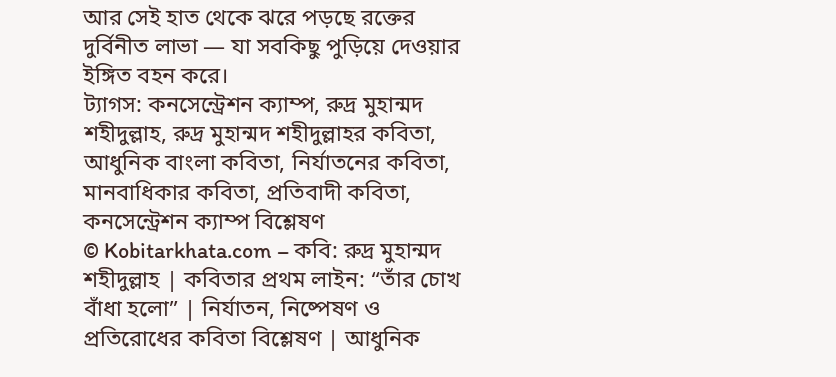আর সেই হাত থেকে ঝরে পড়ছে রক্তের দুর্বিনীত লাভা — যা সবকিছু পুড়িয়ে দেওয়ার ইঙ্গিত বহন করে।
ট্যাগস: কনসেন্ট্রেশন ক্যাম্প, রুদ্র মুহান্মদ শহীদুল্লাহ, রুদ্র মুহান্মদ শহীদুল্লাহর কবিতা, আধুনিক বাংলা কবিতা, নির্যাতনের কবিতা, মানবাধিকার কবিতা, প্রতিবাদী কবিতা, কনসেন্ট্রেশন ক্যাম্প বিশ্লেষণ
© Kobitarkhata.com – কবি: রুদ্র মুহান্মদ শহীদুল্লাহ | কবিতার প্রথম লাইন: “তাঁর চোখ বাঁধা হলো” | নির্যাতন, নিষ্পেষণ ও প্রতিরোধের কবিতা বিশ্লেষণ | আধুনিক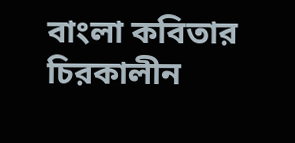বাংলা কবিতার চিরকালীন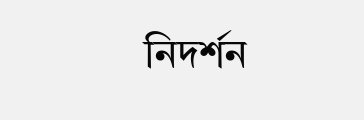নিদর্শন